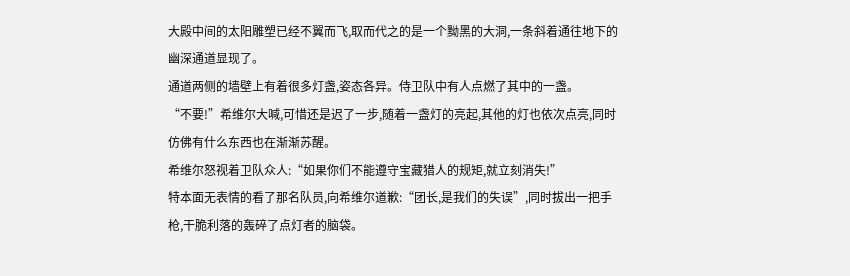大殿中间的太阳雕塑已经不翼而飞,取而代之的是一个黝黑的大洞,一条斜着通往地下的幽深通道显现了。
通道两侧的墙壁上有着很多灯盏,姿态各异。侍卫队中有人点燃了其中的一盏。
“不要!”希维尔大喊,可惜还是迟了一步,随着一盏灯的亮起,其他的灯也依次点亮,同时仿佛有什么东西也在渐渐苏醒。
希维尔怒视着卫队众人:“如果你们不能遵守宝藏猎人的规矩,就立刻消失!”
特本面无表情的看了那名队员,向希维尔道歉:“团长,是我们的失误”,同时拔出一把手枪,干脆利落的轰碎了点灯者的脑袋。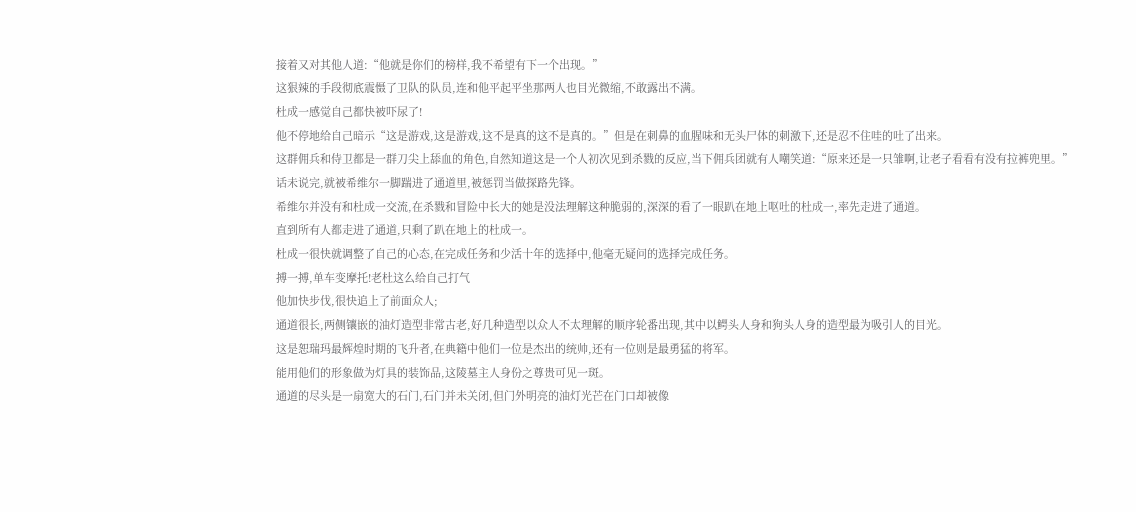接着又对其他人道:“他就是你们的榜样,我不希望有下一个出现。”
这狠辣的手段彻底震慑了卫队的队员,连和他平起平坐那两人也目光微缩,不敢露出不满。
杜成一感觉自己都快被吓尿了!
他不停地给自己暗示“这是游戏,这是游戏,这不是真的这不是真的。”但是在刺鼻的血腥味和无头尸体的刺激下,还是忍不住哇的吐了出来。
这群佣兵和侍卫都是一群刀尖上舔血的角色,自然知道这是一个人初次见到杀戮的反应,当下佣兵团就有人嘲笑道:“原来还是一只雏啊,让老子看看有没有拉裤兜里。”
话未说完,就被希维尔一脚踹进了通道里,被惩罚当做探路先锋。
希维尔并没有和杜成一交流,在杀戮和冒险中长大的她是没法理解这种脆弱的,深深的看了一眼趴在地上呕吐的杜成一,率先走进了通道。
直到所有人都走进了通道,只剩了趴在地上的杜成一。
杜成一很快就调整了自己的心态,在完成任务和少活十年的选择中,他毫无疑问的选择完成任务。
搏一搏,单车变摩托!老杜这么给自己打气
他加快步伐,很快追上了前面众人;
通道很长,两侧镶嵌的油灯造型非常古老,好几种造型以众人不太理解的顺序轮番出现,其中以鳄头人身和狗头人身的造型最为吸引人的目光。
这是恕瑞玛最辉煌时期的飞升者,在典籍中他们一位是杰出的统帅,还有一位则是最勇猛的将军。
能用他们的形象做为灯具的装饰品,这陵墓主人身份之尊贵可见一斑。
通道的尽头是一扇宽大的石门,石门并未关闭,但门外明亮的油灯光芒在门口却被像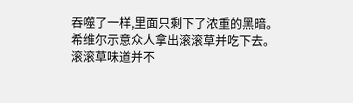吞噬了一样,里面只剩下了浓重的黑暗。
希维尔示意众人拿出滚滚草并吃下去。
滚滚草味道并不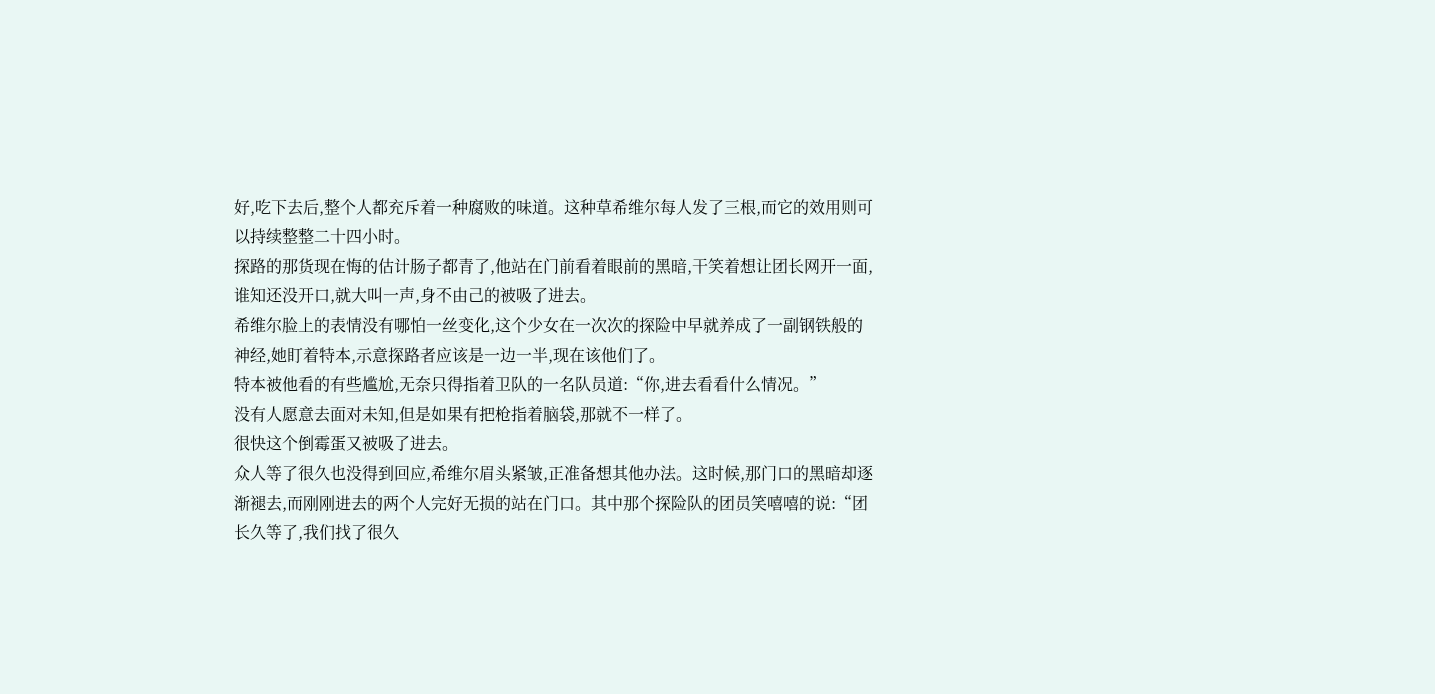好,吃下去后,整个人都充斥着一种腐败的味道。这种草希维尔每人发了三根,而它的效用则可以持续整整二十四小时。
探路的那货现在悔的估计肠子都青了,他站在门前看着眼前的黑暗,干笑着想让团长网开一面,谁知还没开口,就大叫一声,身不由己的被吸了进去。
希维尔脸上的表情没有哪怕一丝变化,这个少女在一次次的探险中早就养成了一副钢铁般的神经,她盯着特本,示意探路者应该是一边一半,现在该他们了。
特本被他看的有些尴尬,无奈只得指着卫队的一名队员道:“你,进去看看什么情况。”
没有人愿意去面对未知,但是如果有把枪指着脑袋,那就不一样了。
很快这个倒霉蛋又被吸了进去。
众人等了很久也没得到回应,希维尔眉头紧皱,正准备想其他办法。这时候,那门口的黑暗却逐渐褪去,而刚刚进去的两个人完好无损的站在门口。其中那个探险队的团员笑嘻嘻的说:“团长久等了,我们找了很久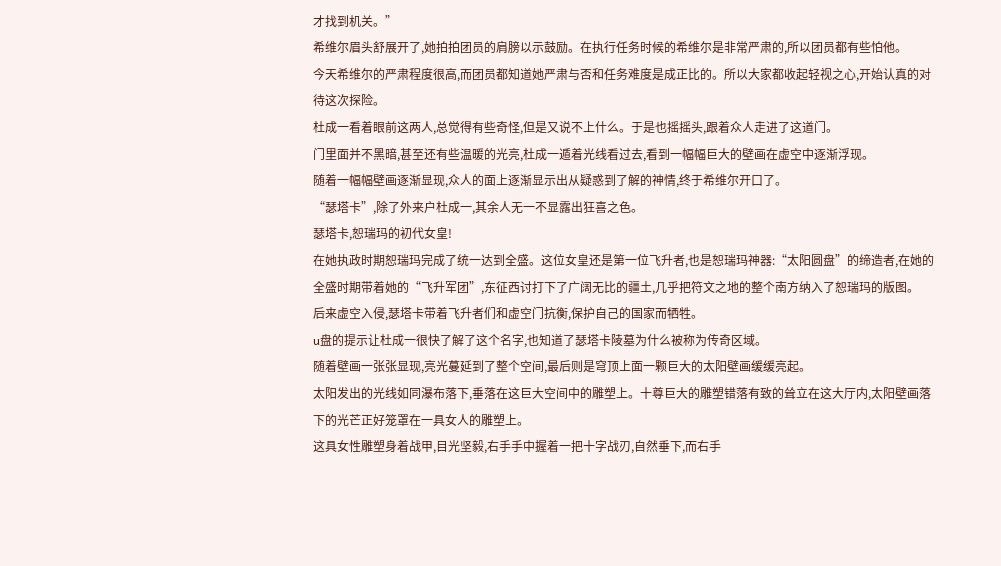才找到机关。”
希维尔眉头舒展开了,她拍拍团员的肩膀以示鼓励。在执行任务时候的希维尔是非常严肃的,所以团员都有些怕他。
今天希维尔的严肃程度很高,而团员都知道她严肃与否和任务难度是成正比的。所以大家都收起轻视之心,开始认真的对待这次探险。
杜成一看着眼前这两人,总觉得有些奇怪,但是又说不上什么。于是也摇摇头,跟着众人走进了这道门。
门里面并不黑暗,甚至还有些温暖的光亮,杜成一遁着光线看过去,看到一幅幅巨大的壁画在虚空中逐渐浮现。
随着一幅幅壁画逐渐显现,众人的面上逐渐显示出从疑惑到了解的神情,终于希维尔开口了。
“瑟塔卡”,除了外来户杜成一,其余人无一不显露出狂喜之色。
瑟塔卡,恕瑞玛的初代女皇!
在她执政时期恕瑞玛完成了统一达到全盛。这位女皇还是第一位飞升者,也是恕瑞玛神器:“太阳圆盘”的缔造者,在她的全盛时期带着她的“飞升军团”,东征西讨打下了广阔无比的疆土,几乎把符文之地的整个南方纳入了恕瑞玛的版图。
后来虚空入侵,瑟塔卡带着飞升者们和虚空门抗衡,保护自己的国家而牺牲。
u盘的提示让杜成一很快了解了这个名字,也知道了瑟塔卡陵墓为什么被称为传奇区域。
随着壁画一张张显现,亮光蔓延到了整个空间,最后则是穹顶上面一颗巨大的太阳壁画缓缓亮起。
太阳发出的光线如同瀑布落下,垂落在这巨大空间中的雕塑上。十尊巨大的雕塑错落有致的耸立在这大厅内,太阳壁画落下的光芒正好笼罩在一具女人的雕塑上。
这具女性雕塑身着战甲,目光坚毅,右手手中握着一把十字战刃,自然垂下,而右手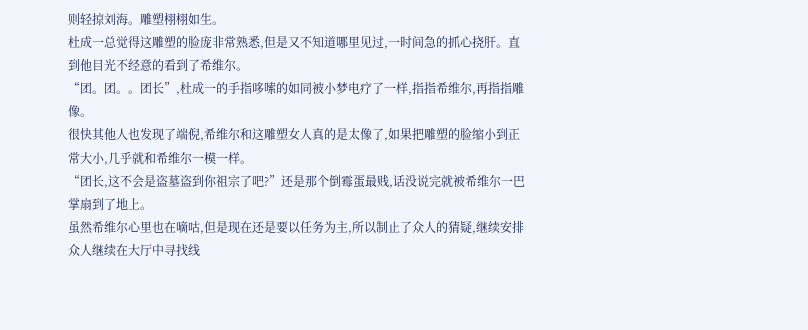则轻掠刘海。雕塑栩栩如生。
杜成一总觉得这雕塑的脸庞非常熟悉,但是又不知道哪里见过,一时间急的抓心挠肝。直到他目光不经意的看到了希维尔。
“团。团。。团长”,杜成一的手指哆嗦的如同被小梦电疗了一样,指指希维尔,再指指雕像。
很快其他人也发现了端倪,希维尔和这雕塑女人真的是太像了,如果把雕塑的脸缩小到正常大小,几乎就和希维尔一模一样。
“团长,这不会是盗墓盗到你祖宗了吧?”还是那个倒霉蛋最贱,话没说完就被希维尔一巴掌扇到了地上。
虽然希维尔心里也在嘀咕,但是现在还是要以任务为主,所以制止了众人的猜疑,继续安排众人继续在大厅中寻找线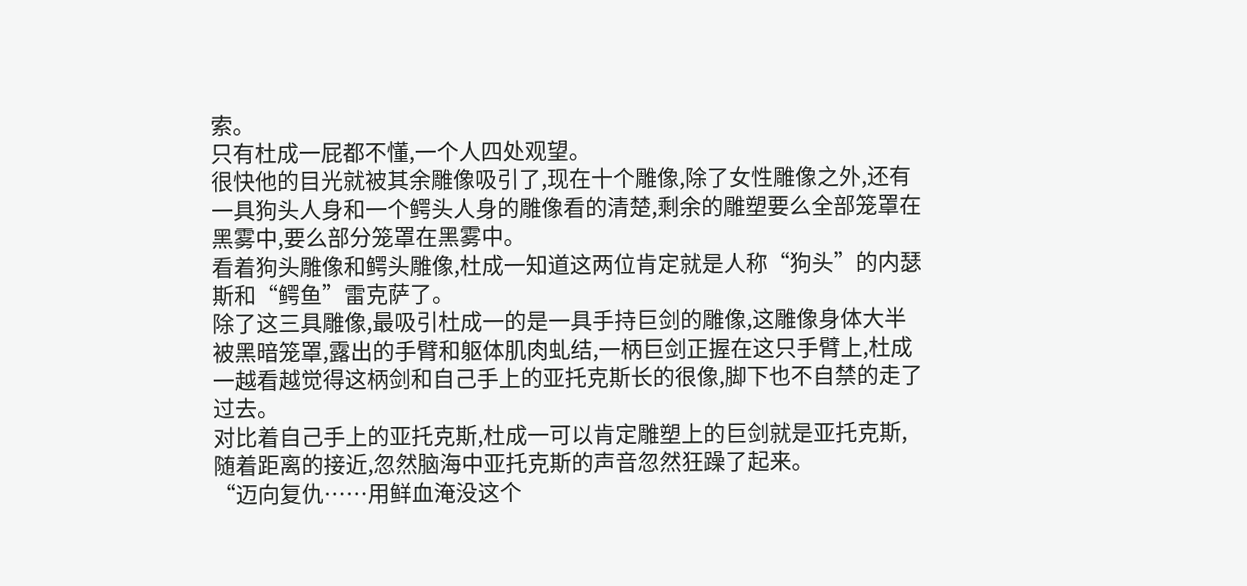索。
只有杜成一屁都不懂,一个人四处观望。
很快他的目光就被其余雕像吸引了,现在十个雕像,除了女性雕像之外,还有一具狗头人身和一个鳄头人身的雕像看的清楚,剩余的雕塑要么全部笼罩在黑雾中,要么部分笼罩在黑雾中。
看着狗头雕像和鳄头雕像,杜成一知道这两位肯定就是人称“狗头”的内瑟斯和“鳄鱼”雷克萨了。
除了这三具雕像,最吸引杜成一的是一具手持巨剑的雕像,这雕像身体大半被黑暗笼罩,露出的手臂和躯体肌肉虬结,一柄巨剑正握在这只手臂上,杜成一越看越觉得这柄剑和自己手上的亚托克斯长的很像,脚下也不自禁的走了过去。
对比着自己手上的亚托克斯,杜成一可以肯定雕塑上的巨剑就是亚托克斯,随着距离的接近,忽然脑海中亚托克斯的声音忽然狂躁了起来。
“迈向复仇……用鲜血淹没这个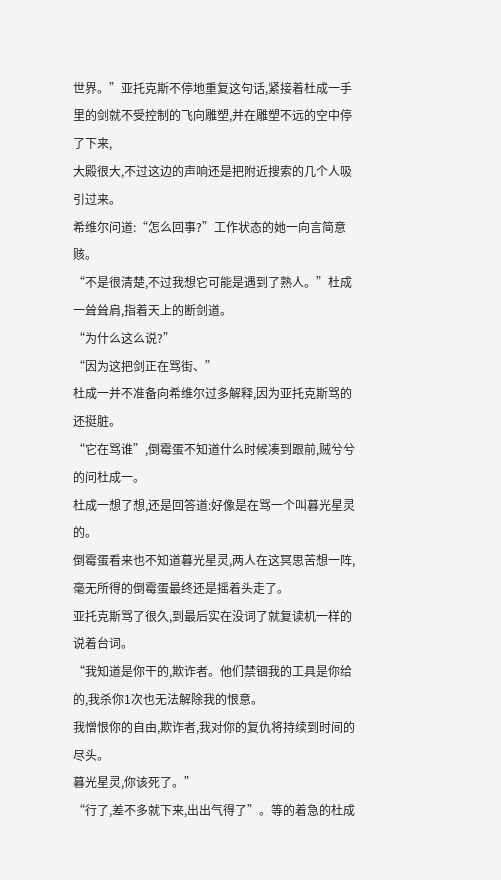世界。”亚托克斯不停地重复这句话,紧接着杜成一手里的剑就不受控制的飞向雕塑,并在雕塑不远的空中停了下来,
大殿很大,不过这边的声响还是把附近搜索的几个人吸引过来。
希维尔问道:“怎么回事?”工作状态的她一向言简意赅。
“不是很清楚,不过我想它可能是遇到了熟人。”杜成一耸耸肩,指着天上的断剑道。
“为什么这么说?”
“因为这把剑正在骂街、”
杜成一并不准备向希维尔过多解释,因为亚托克斯骂的还挺脏。
“它在骂谁”,倒霉蛋不知道什么时候凑到跟前,贼兮兮的问杜成一。
杜成一想了想,还是回答道:好像是在骂一个叫暮光星灵的。
倒霉蛋看来也不知道暮光星灵,两人在这冥思苦想一阵,毫无所得的倒霉蛋最终还是摇着头走了。
亚托克斯骂了很久,到最后实在没词了就复读机一样的说着台词。
“我知道是你干的,欺诈者。他们禁锢我的工具是你给的,我杀你1次也无法解除我的恨意。
我憎恨你的自由,欺诈者,我对你的复仇将持续到时间的尽头。
暮光星灵,你该死了。”
“行了,差不多就下来,出出气得了”。等的着急的杜成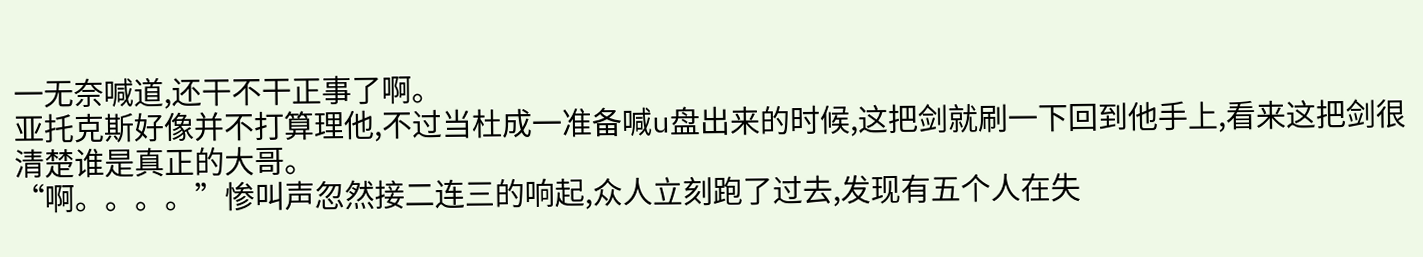一无奈喊道,还干不干正事了啊。
亚托克斯好像并不打算理他,不过当杜成一准备喊u盘出来的时候,这把剑就刷一下回到他手上,看来这把剑很清楚谁是真正的大哥。
“啊。。。。”惨叫声忽然接二连三的响起,众人立刻跑了过去,发现有五个人在失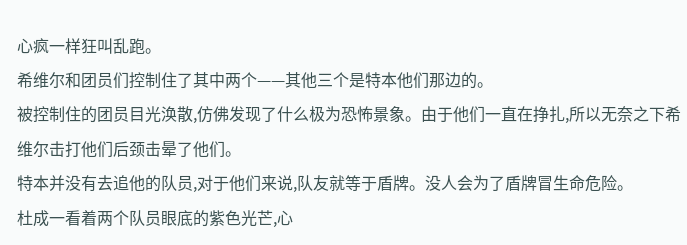心疯一样狂叫乱跑。
希维尔和团员们控制住了其中两个——其他三个是特本他们那边的。
被控制住的团员目光涣散,仿佛发现了什么极为恐怖景象。由于他们一直在挣扎,所以无奈之下希维尔击打他们后颈击晕了他们。
特本并没有去追他的队员,对于他们来说,队友就等于盾牌。没人会为了盾牌冒生命危险。
杜成一看着两个队员眼底的紫色光芒,心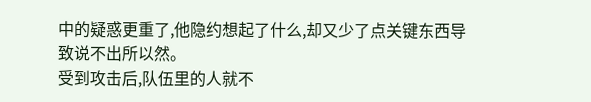中的疑惑更重了,他隐约想起了什么,却又少了点关键东西导致说不出所以然。
受到攻击后,队伍里的人就不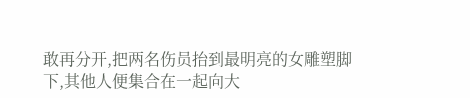敢再分开,把两名伤员抬到最明亮的女雕塑脚下,其他人便集合在一起向大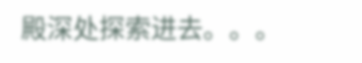殿深处探索进去。。。